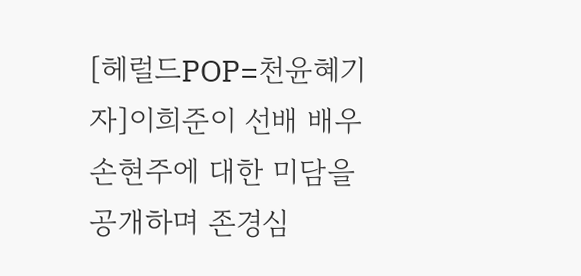[헤럴드POP=천윤혜기자]이희준이 선배 배우 손현주에 대한 미담을 공개하며 존경심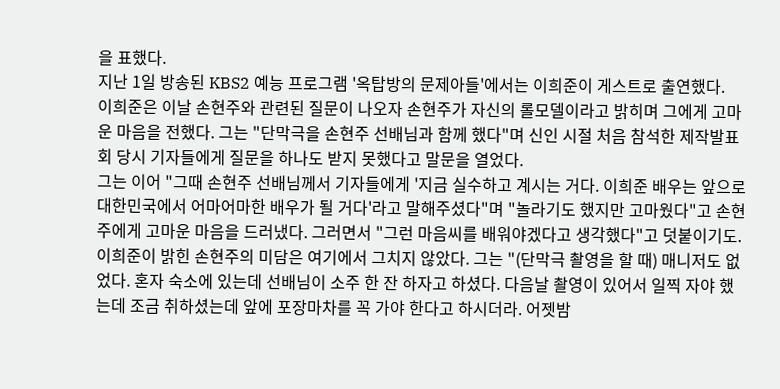을 표했다.
지난 1일 방송된 KBS2 예능 프로그램 '옥탑방의 문제아들'에서는 이희준이 게스트로 출연했다.
이희준은 이날 손현주와 관련된 질문이 나오자 손현주가 자신의 롤모델이라고 밝히며 그에게 고마운 마음을 전했다. 그는 "단막극을 손현주 선배님과 함께 했다"며 신인 시절 처음 참석한 제작발표회 당시 기자들에게 질문을 하나도 받지 못했다고 말문을 열었다.
그는 이어 "그때 손현주 선배님께서 기자들에게 '지금 실수하고 계시는 거다. 이희준 배우는 앞으로 대한민국에서 어마어마한 배우가 될 거다'라고 말해주셨다"며 "놀라기도 했지만 고마웠다"고 손현주에게 고마운 마음을 드러냈다. 그러면서 "그런 마음씨를 배워야겠다고 생각했다"고 덧붙이기도.
이희준이 밝힌 손현주의 미담은 여기에서 그치지 않았다. 그는 "(단막극 촬영을 할 때) 매니저도 없었다. 혼자 숙소에 있는데 선배님이 소주 한 잔 하자고 하셨다. 다음날 촬영이 있어서 일찍 자야 했는데 조금 취하셨는데 앞에 포장마차를 꼭 가야 한다고 하시더라. 어젯밤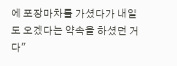에 포장마차를 가셨다가 내일도 오겠다는 약속을 하셨던 거다"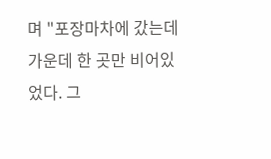며 "포장마차에 갔는데 가운데 한 곳만 비어있었다. 그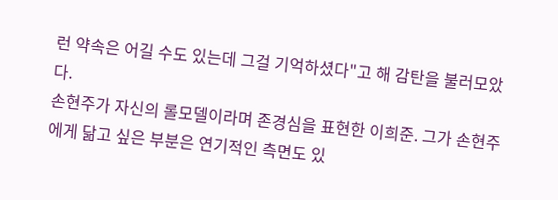런 약속은 어길 수도 있는데 그걸 기억하셨다"고 해 감탄을 불러모았다.
손현주가 자신의 롤모델이라며 존경심을 표현한 이희준. 그가 손현주에게 닮고 싶은 부분은 연기적인 측면도 있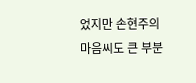었지만 손현주의 마음씨도 큰 부분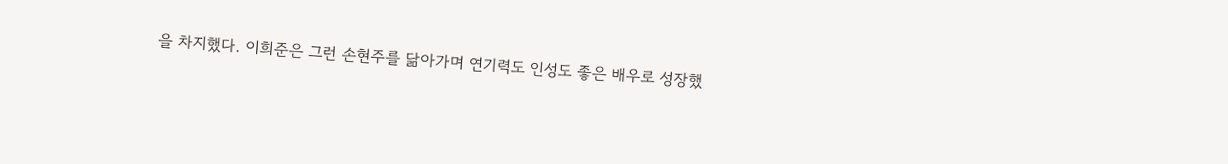을 차지했다. 이희준은 그런 손현주를 닮아가며 연기력도 인성도 좋은 배우로 성장했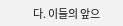다. 이들의 앞으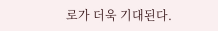로가 더욱 기대된다.